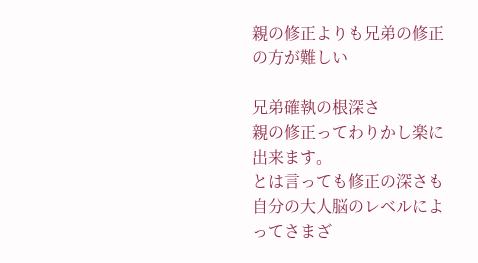親の修正よりも兄弟の修正の方が難しい

兄弟確執の根深さ
親の修正ってわりかし楽に出来ます。
とは言っても修正の深さも
自分の大人脳のレベルによってさまざ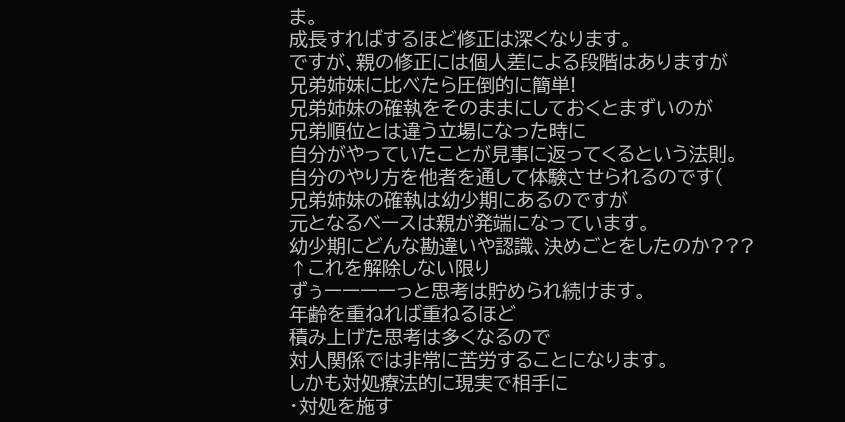ま。
成長すればするほど修正は深くなります。
ですが、親の修正には個人差による段階はありますが
兄弟姉妹に比べたら圧倒的に簡単!
兄弟姉妹の確執をそのままにしておくとまずいのが
兄弟順位とは違う立場になった時に
自分がやっていたことが見事に返ってくるという法則。
自分のやり方を他者を通して体験させられるのです(
兄弟姉妹の確執は幼少期にあるのですが
元となるベースは親が発端になっています。
幼少期にどんな勘違いや認識、決めごとをしたのか???
↑これを解除しない限り
ずぅーーーーっと思考は貯められ続けます。
年齢を重ねれば重ねるほど
積み上げた思考は多くなるので
対人関係では非常に苦労することになります。
しかも対処療法的に現実で相手に
・対処を施す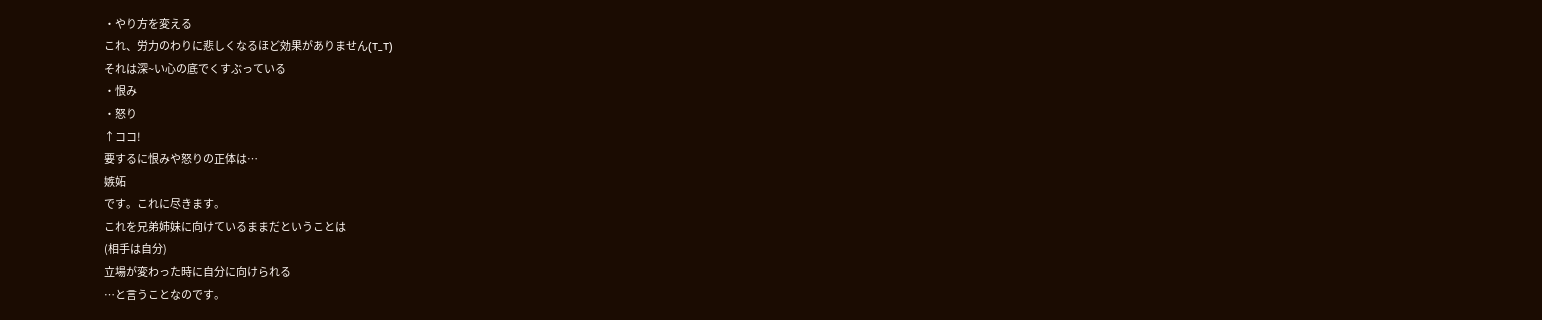・やり方を変える
これ、労力のわりに悲しくなるほど効果がありません(T_T)
それは深~い心の底でくすぶっている
・恨み
・怒り
↑ココ!
要するに恨みや怒りの正体は…
嫉妬
です。これに尽きます。
これを兄弟姉妹に向けているままだということは
(相手は自分)
立場が変わった時に自分に向けられる
…と言うことなのです。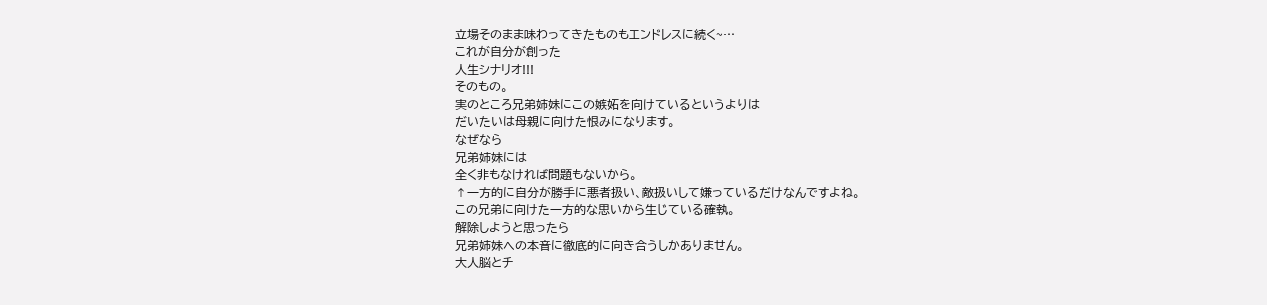立場そのまま味わってきたものもエンドレスに続く~…
これが自分が創った
人生シナリオ!!!
そのもの。
実のところ兄弟姉妹にこの嫉妬を向けているというよりは
だいたいは母親に向けた恨みになります。
なぜなら
兄弟姉妹には
全く非もなければ問題もないから。
↑一方的に自分が勝手に悪者扱い、敵扱いして嫌っているだけなんですよね。
この兄弟に向けた一方的な思いから生じている確執。
解除しようと思ったら
兄弟姉妹への本音に徹底的に向き合うしかありません。
大人脳とチ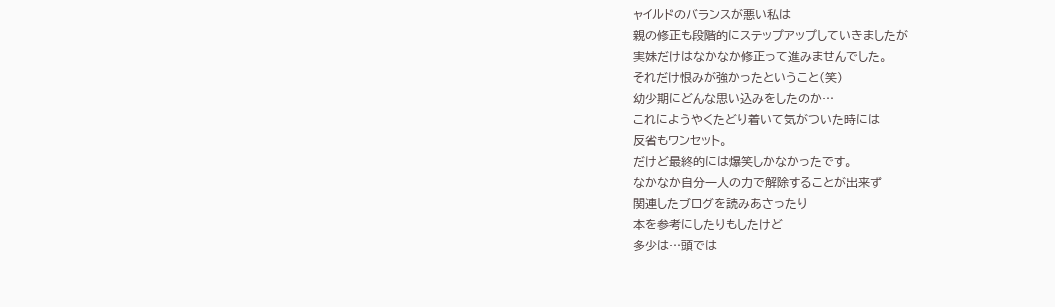ャイルドのバランスが悪い私は
親の修正も段階的にステップアップしていきましたが
実妹だけはなかなか修正って進みませんでした。
それだけ恨みが強かったということ(笑)
幼少期にどんな思い込みをしたのか…
これにようやくたどり着いて気がついた時には
反省もワンセット。
だけど最終的には爆笑しかなかったです。
なかなか自分一人の力で解除することが出来ず
関連したブログを読みあさったり
本を参考にしたりもしたけど
多少は…頭では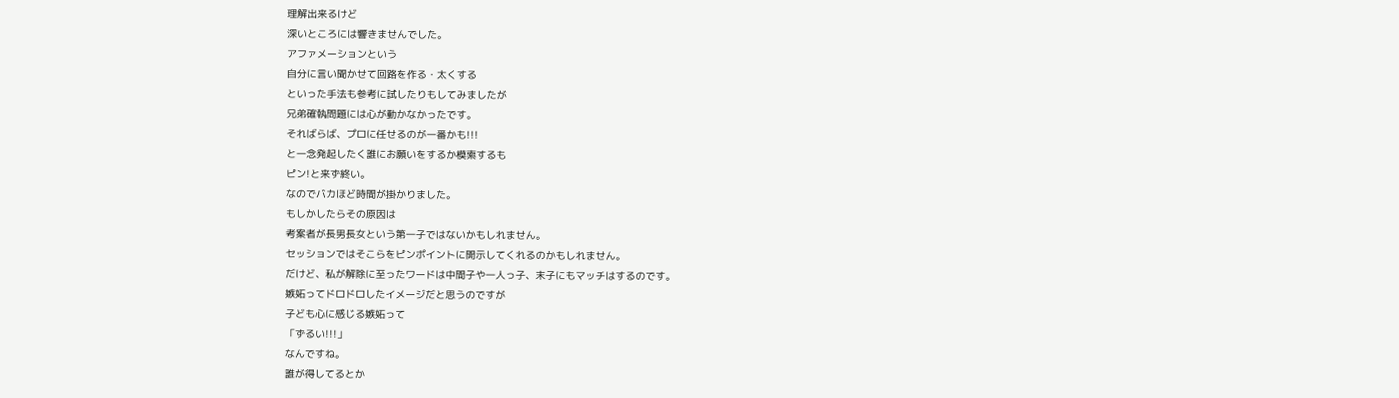理解出来るけど
深いところには響きませんでした。
アファメーションという
自分に言い聞かせて回路を作る・太くする
といった手法も参考に試したりもしてみましたが
兄弟確執問題には心が動かなかったです。
そればらば、プロに任せるのが一番かも!!!
と一念発起したく誰にお願いをするか模索するも
ピン!と来ず終い。
なのでバカほど時間が掛かりました。
もしかしたらその原因は
考案者が長男長女という第一子ではないかもしれません。
セッションではそこらをピンポイントに開示してくれるのかもしれません。
だけど、私が解除に至ったワードは中間子や一人っ子、末子にもマッチはするのです。
嫉妬ってドロドロしたイメージだと思うのですが
子ども心に感じる嫉妬って
「ずるい!!!」
なんですね。
誰が得してるとか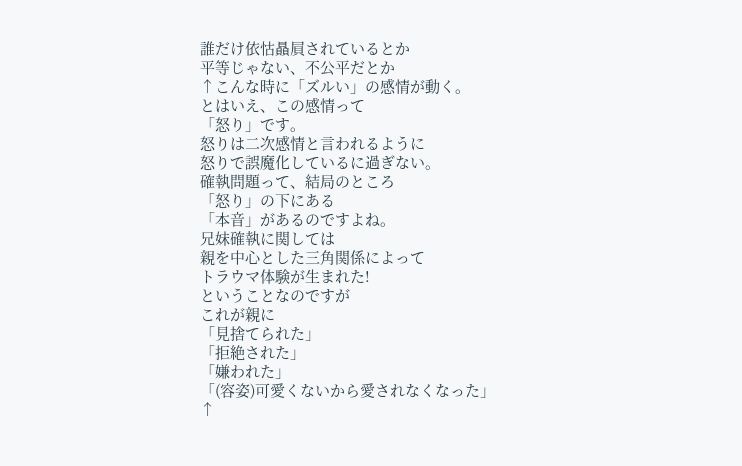誰だけ依怙贔屓されているとか
平等じゃない、不公平だとか
↑こんな時に「ズルい」の感情が動く。
とはいえ、この感情って
「怒り」です。
怒りは二次感情と言われるように
怒りで誤魔化しているに過ぎない。
確執問題って、結局のところ
「怒り」の下にある
「本音」があるのですよね。
兄妹確執に関しては
親を中心とした三角関係によって
トラウマ体験が生まれた!
ということなのですが
これが親に
「見捨てられた」
「拒絶された」
「嫌われた」
「(容姿)可愛くないから愛されなくなった」
↑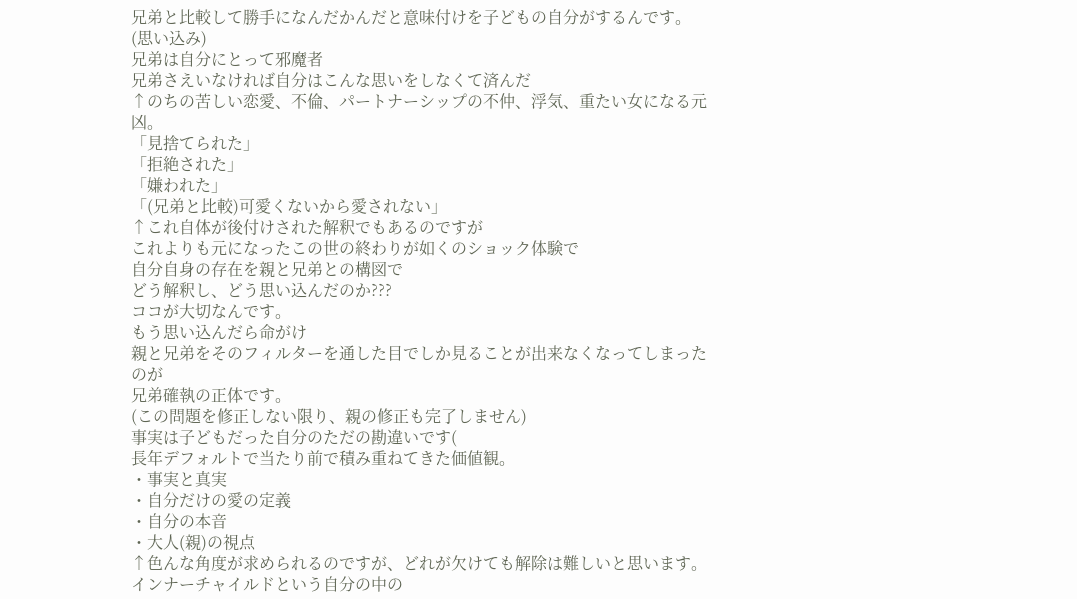兄弟と比較して勝手になんだかんだと意味付けを子どもの自分がするんです。
(思い込み)
兄弟は自分にとって邪魔者
兄弟さえいなければ自分はこんな思いをしなくて済んだ
↑のちの苦しい恋愛、不倫、パートナーシップの不仲、浮気、重たい女になる元凶。
「見捨てられた」
「拒絶された」
「嫌われた」
「(兄弟と比較)可愛くないから愛されない」
↑これ自体が後付けされた解釈でもあるのですが
これよりも元になったこの世の終わりが如くのショック体験で
自分自身の存在を親と兄弟との構図で
どう解釈し、どう思い込んだのか???
ココが大切なんです。
もう思い込んだら命がけ
親と兄弟をそのフィルターを通した目でしか見ることが出来なくなってしまったのが
兄弟確執の正体です。
(この問題を修正しない限り、親の修正も完了しません)
事実は子どもだった自分のただの勘違いです(
長年デフォルトで当たり前で積み重ねてきた価値観。
・事実と真実
・自分だけの愛の定義
・自分の本音
・大人(親)の視点
↑色んな角度が求められるのですが、どれが欠けても解除は難しいと思います。
インナーチャイルドという自分の中の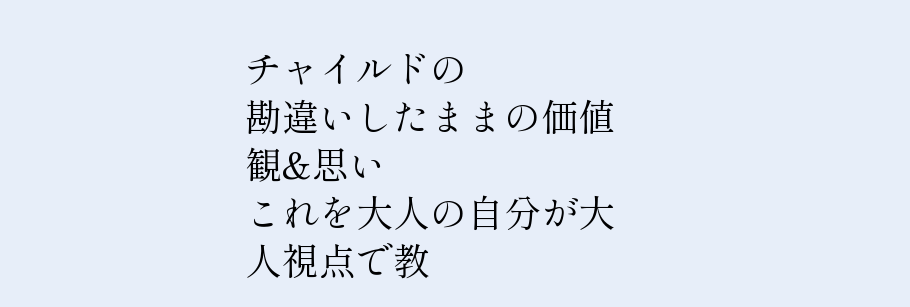チャイルドの
勘違いしたままの価値観&思い
これを大人の自分が大人視点で教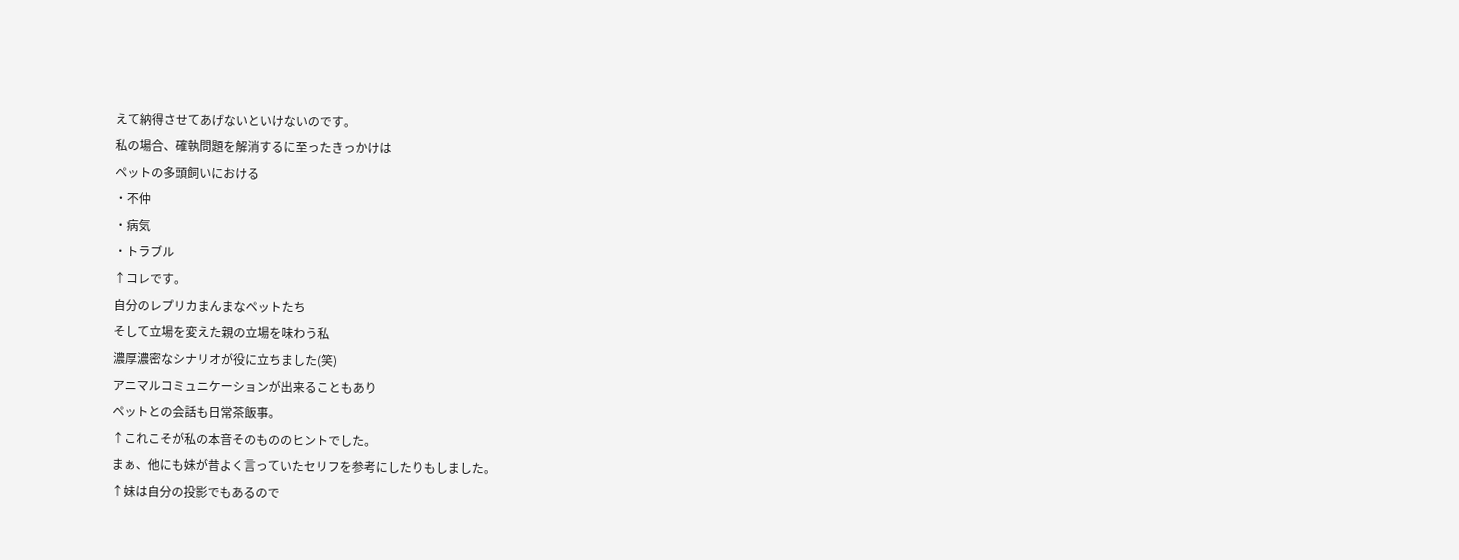えて納得させてあげないといけないのです。
私の場合、確執問題を解消するに至ったきっかけは
ペットの多頭飼いにおける
・不仲
・病気
・トラブル
↑コレです。
自分のレプリカまんまなペットたち
そして立場を変えた親の立場を味わう私
濃厚濃密なシナリオが役に立ちました(笑)
アニマルコミュニケーションが出来ることもあり
ペットとの会話も日常茶飯事。
↑これこそが私の本音そのもののヒントでした。
まぁ、他にも妹が昔よく言っていたセリフを参考にしたりもしました。
↑妹は自分の投影でもあるので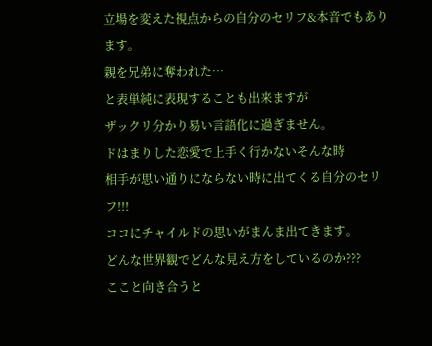立場を変えた視点からの自分のセリフ&本音でもあります。
親を兄弟に奪われた…
と表単純に表現することも出来ますが
ザックリ分かり易い言語化に過ぎません。
ドはまりした恋愛で上手く行かないそんな時
相手が思い通りにならない時に出てくる自分のセリフ!!!
ココにチャイルドの思いがまんま出てきます。
どんな世界観でどんな見え方をしているのか???
ここと向き合うと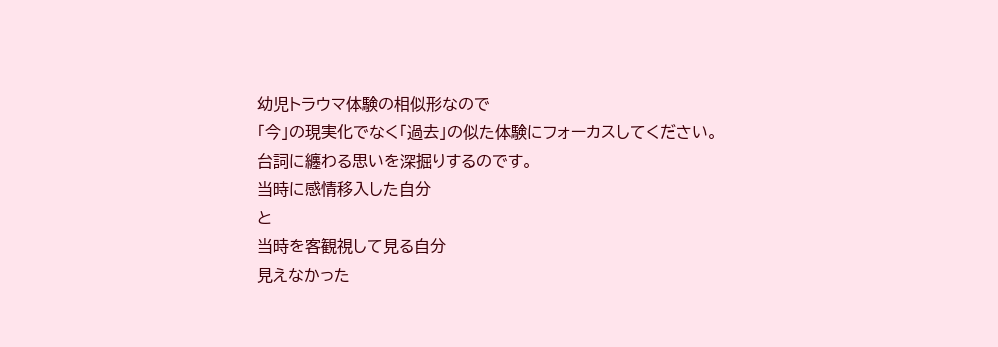幼児トラウマ体験の相似形なので
「今」の現実化でなく「過去」の似た体験にフォーカスしてください。
台詞に纏わる思いを深掘りするのです。
当時に感情移入した自分
と
当時を客観視して見る自分
見えなかった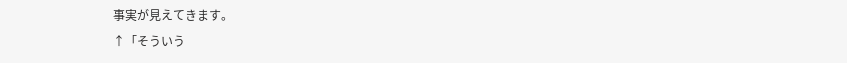事実が見えてきます。
↑「そういう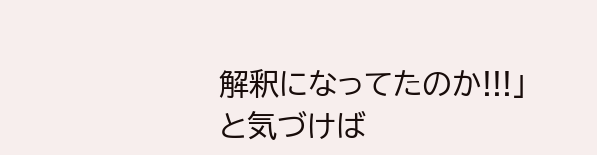解釈になってたのか!!!」と気づけば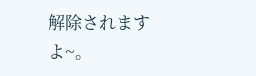解除されますよ~。